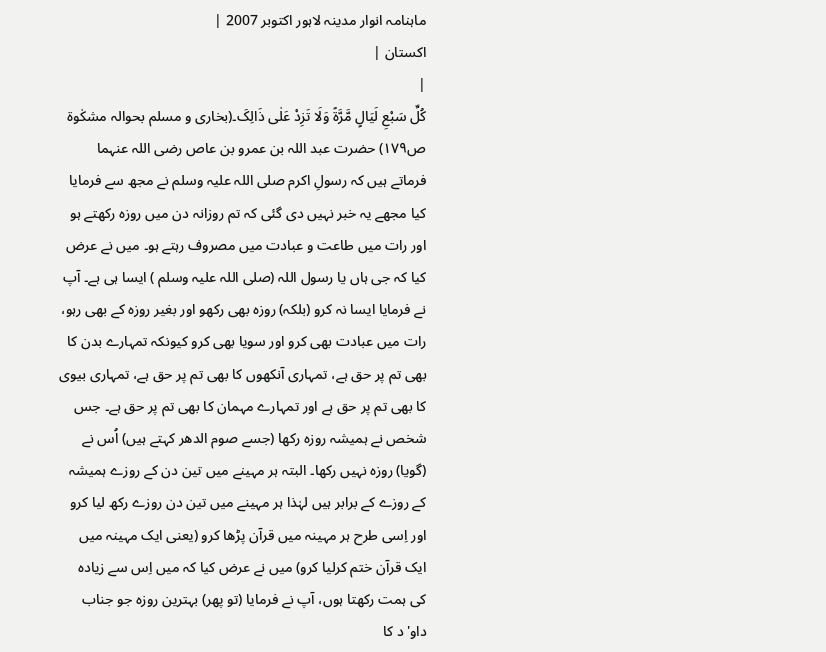ماہنامہ انوار مدینہ لاہور اکتوبر 2007 |
اكستان |
|
کُلِّ سَبْعِ لَیَالٍ مَّرَّةً وَلَا تَزِدْ عَلٰی ذَالِکَ۔(بخاری و مسلم بحوالہ مشکٰوة ص١٧٩) حضرت عبد اللہ بن عمرو بن عاص رضی اللہ عنہما فرماتے ہیں کہ رسولِ اکرم صلی اللہ علیہ وسلم نے مجھ سے فرمایا کیا مجھے یہ خبر نہیں دی گئی کہ تم روزانہ دن میں روزہ رکھتے ہو اور رات میں طاعت و عبادت میں مصروف رہتے ہو۔ میں نے عرض کیا کہ جی ہاں یا رسول اللہ (صلی اللہ علیہ وسلم ) ایسا ہی ہے۔ آپ نے فرمایا ایسا نہ کرو (بلکہ) روزہ بھی رکھو اور بغیر روزہ کے بھی رہو، رات میں عبادت بھی کرو اور سویا بھی کرو کیونکہ تمہارے بدن کا بھی تم پر حق ہے، تمہاری آنکھوں کا بھی تم پر حق ہے، تمہاری بیوی کا بھی تم پر حق ہے اور تمہارے مہمان کا بھی تم پر حق ہے۔ جس شخص نے ہمیشہ روزہ رکھا (جسے صوم الدھر کہتے ہیں) اُس نے (گویا) روزہ نہیں رکھا۔ البتہ ہر مہینے میں تین دن کے روزے ہمیشہ کے روزے کے برابر ہیں لہٰذا ہر مہینے میں تین دن روزے رکھ لیا کرو اور اِسی طرح ہر مہینہ میں قرآن پڑھا کرو (یعنی ایک مہینہ میں ایک قرآن ختم کرلیا کرو) میں نے عرض کیا کہ میں اِس سے زیادہ کی ہمت رکھتا ہوں، آپ نے فرمایا (تو پھر) بہترین روزہ جو جناب داو'د کا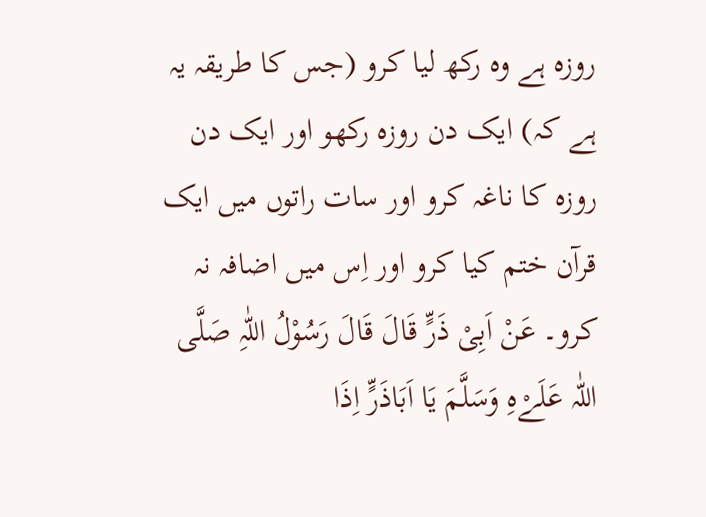روزہ ہے وہ رکھ لیا کرو (جس کا طریقہ یہ ہے کہ) ایک دن روزہ رکھو اور ایک دن روزہ کا ناغہ کرو اور سات راتوں میں ایک قرآن ختم کیا کرو اور اِس میں اضافہ نہ کرو۔ عَنْ اَبِیْ ذَرٍّ قَالَ قَالَ رَسُوْلُ اللّٰہِ صَلَّی اللّٰہ عَلَےْہِ وَسَلَّمَ یَا اَبَاذَرٍّ اِذَا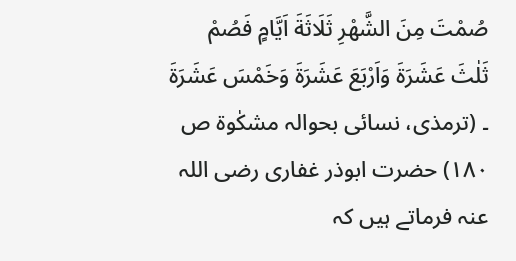صُمْتَ مِنَ الشَّھْرِ ثَلَاثَةَ اَیَّامٍ فَصُمْ ثَلٰثَ عَشَرَةَ وَاَرْبَعَ عَشَرَةَ وَخَمْسَ عَشَرَةَ ۔ (ترمذی، نسائی بحوالہ مشکٰوة ص ١٨٠) حضرت ابوذر غفاری رضی اللہ عنہ فرماتے ہیں کہ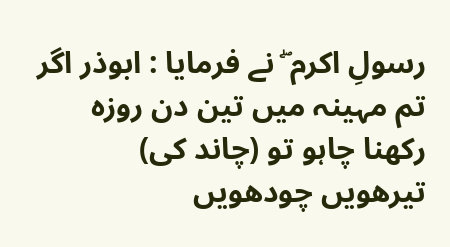رسولِ اکرم ۖ نے فرمایا : ابوذر اگر تم مہینہ میں تین دن روزہ رکھنا چاہو تو (چاند کی) تیرھویں چودھویں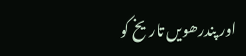اور پندرھویں تاریخ کو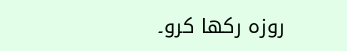روزہ رکھا کرو۔